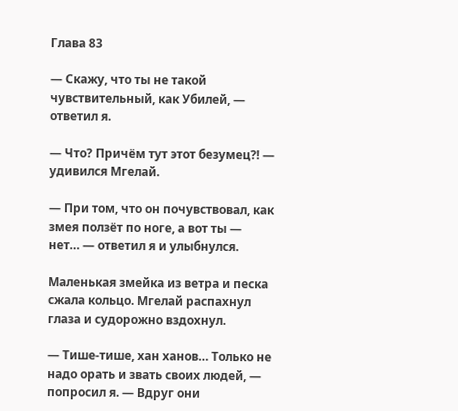Глава 83

— Скажу, что ты не такой чувствительный, как Убилей, — ответил я.

— Что? Причём тут этот безумец⁈ — удивился Мгелай.

— При том, что он почувствовал, как змея ползёт по ноге, а вот ты — нет… — ответил я и улыбнулся.

Маленькая змейка из ветра и песка сжала кольцо. Мгелай распахнул глаза и судорожно вздохнул.

— Тише-тише, хан ханов… Только не надо орать и звать своих людей, — попросил я. — Вдруг они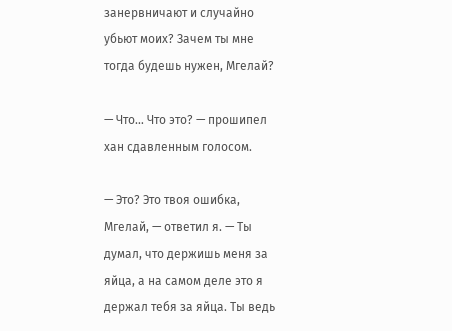занервничают и случайно убьют моих? Зачем ты мне тогда будешь нужен, Мгелай?

— Что… Что это? — прошипел хан сдавленным голосом.

— Это? Это твоя ошибка, Мгелай, — ответил я. — Ты думал, что держишь меня за яйца, а на самом деле это я держал тебя за яйца. Ты ведь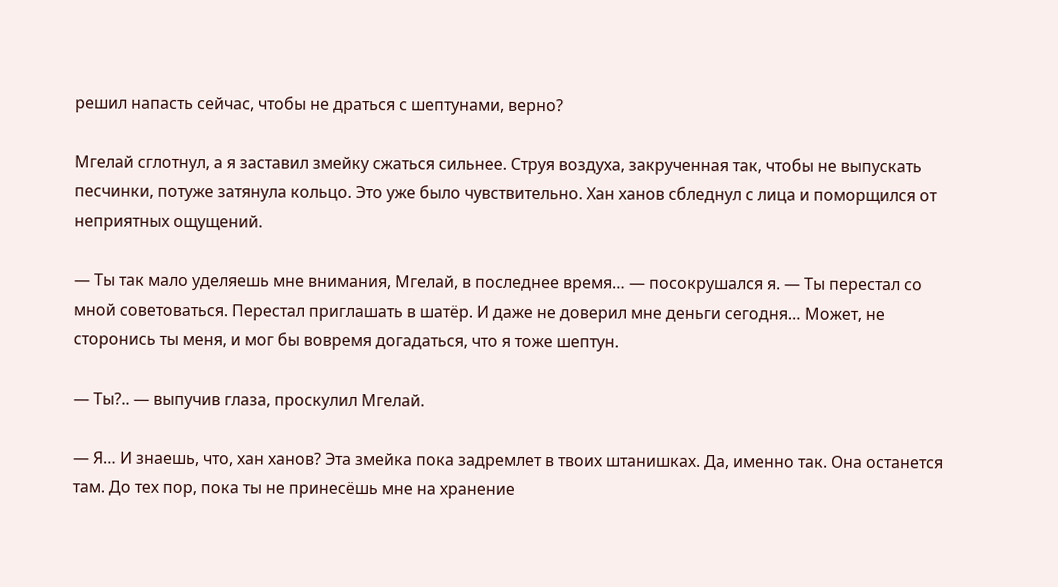решил напасть сейчас, чтобы не драться с шептунами, верно?

Мгелай сглотнул, а я заставил змейку сжаться сильнее. Струя воздуха, закрученная так, чтобы не выпускать песчинки, потуже затянула кольцо. Это уже было чувствительно. Хан ханов сбледнул с лица и поморщился от неприятных ощущений.

— Ты так мало уделяешь мне внимания, Мгелай, в последнее время… — посокрушался я. — Ты перестал со мной советоваться. Перестал приглашать в шатёр. И даже не доверил мне деньги сегодня… Может, не сторонись ты меня, и мог бы вовремя догадаться, что я тоже шептун.

— Ты?.. — выпучив глаза, проскулил Мгелай.

— Я… И знаешь, что, хан ханов? Эта змейка пока задремлет в твоих штанишках. Да, именно так. Она останется там. До тех пор, пока ты не принесёшь мне на хранение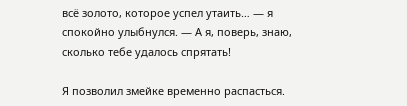всё золото, которое успел утаить… — я спокойно улыбнулся. — А я, поверь, знаю, сколько тебе удалось спрятать!

Я позволил змейке временно распасться.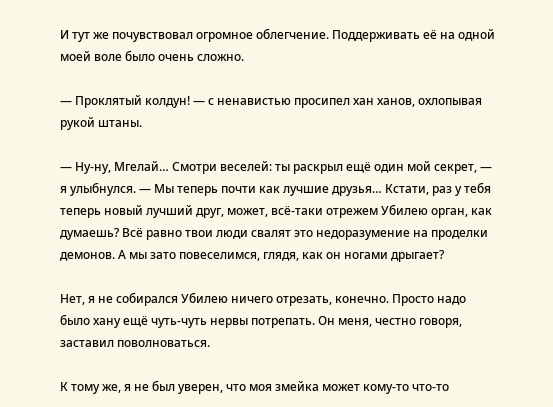И тут же почувствовал огромное облегчение. Поддерживать её на одной моей воле было очень сложно.

— Проклятый колдун! — с ненавистью просипел хан ханов, охлопывая рукой штаны.

— Ну-ну, Мгелай… Смотри веселей: ты раскрыл ещё один мой секрет, — я улыбнулся. — Мы теперь почти как лучшие друзья… Кстати, раз у тебя теперь новый лучший друг, может, всё-таки отрежем Убилею орган, как думаешь? Всё равно твои люди свалят это недоразумение на проделки демонов. А мы зато повеселимся, глядя, как он ногами дрыгает?

Нет, я не собирался Убилею ничего отрезать, конечно. Просто надо было хану ещё чуть-чуть нервы потрепать. Он меня, честно говоря, заставил поволноваться.

К тому же, я не был уверен, что моя змейка может кому-то что-то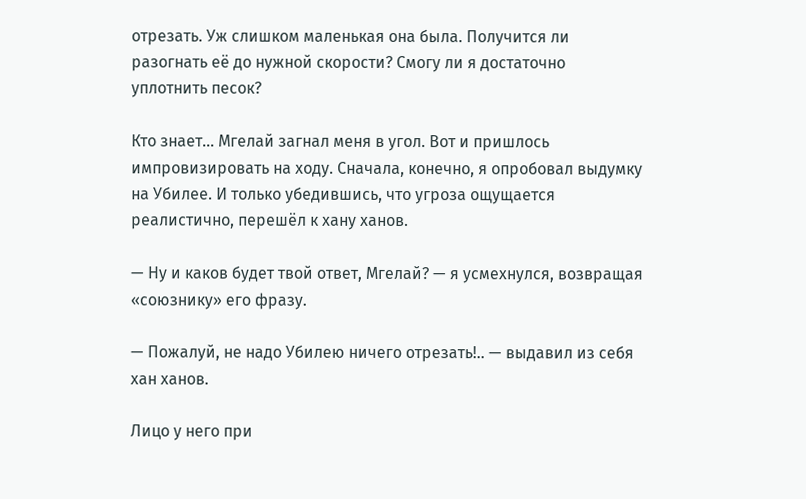отрезать. Уж слишком маленькая она была. Получится ли разогнать её до нужной скорости? Смогу ли я достаточно уплотнить песок?

Кто знает… Мгелай загнал меня в угол. Вот и пришлось импровизировать на ходу. Сначала, конечно, я опробовал выдумку на Убилее. И только убедившись, что угроза ощущается реалистично, перешёл к хану ханов.

— Ну и каков будет твой ответ, Мгелай? — я усмехнулся, возвращая «союзнику» его фразу.

— Пожалуй, не надо Убилею ничего отрезать!.. — выдавил из себя хан ханов.

Лицо у него при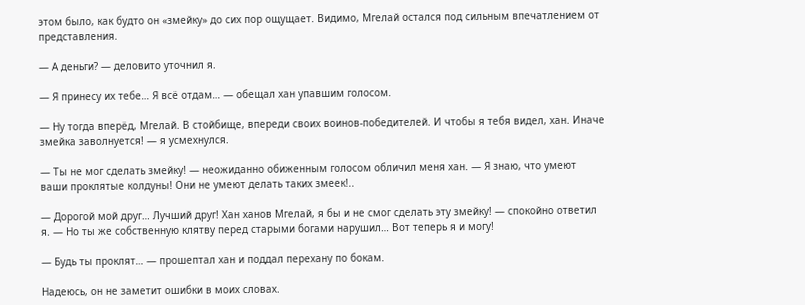этом было, как будто он «змейку» до сих пор ощущает. Видимо, Мгелай остался под сильным впечатлением от представления.

— А деньги? — деловито уточнил я.

— Я принесу их тебе… Я всё отдам… — обещал хан упавшим голосом.

— Ну тогда вперёд, Мгелай. В стойбище, впереди своих воинов-победителей. И чтобы я тебя видел, хан. Иначе змейка заволнуется! — я усмехнулся.

— Ты не мог сделать змейку! — неожиданно обиженным голосом обличил меня хан. — Я знаю, что умеют ваши проклятые колдуны! Они не умеют делать таких змеек!..

— Дорогой мой друг… Лучший друг! Хан ханов Мгелай, я бы и не смог сделать эту змейку! — спокойно ответил я. — Но ты же собственную клятву перед старыми богами нарушил… Вот теперь я и могу!

— Будь ты проклят… — прошептал хан и поддал перехану по бокам.

Надеюсь, он не заметит ошибки в моих словах.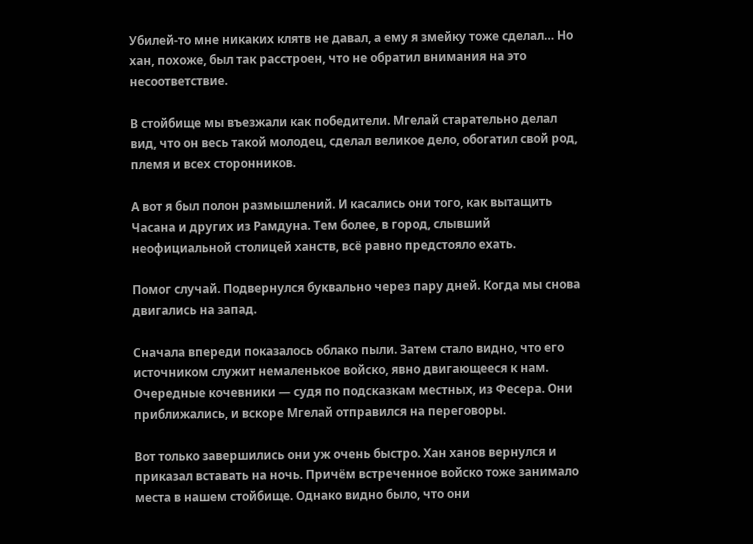Убилей-то мне никаких клятв не давал, а ему я змейку тоже сделал… Но хан, похоже, был так расстроен, что не обратил внимания на это несоответствие.

В стойбище мы въезжали как победители. Мгелай старательно делал вид, что он весь такой молодец, сделал великое дело, обогатил свой род, племя и всех сторонников.

А вот я был полон размышлений. И касались они того, как вытащить Часана и других из Рамдуна. Тем более, в город, слывший неофициальной столицей ханств, всё равно предстояло ехать.

Помог случай. Подвернулся буквально через пару дней. Когда мы снова двигались на запад.

Сначала впереди показалось облако пыли. Затем стало видно, что его источником служит немаленькое войско, явно двигающееся к нам. Очередные кочевники — судя по подсказкам местных, из Фесера. Они приближались, и вскоре Мгелай отправился на переговоры.

Вот только завершились они уж очень быстро. Хан ханов вернулся и приказал вставать на ночь. Причём встреченное войско тоже занимало места в нашем стойбище. Однако видно было, что они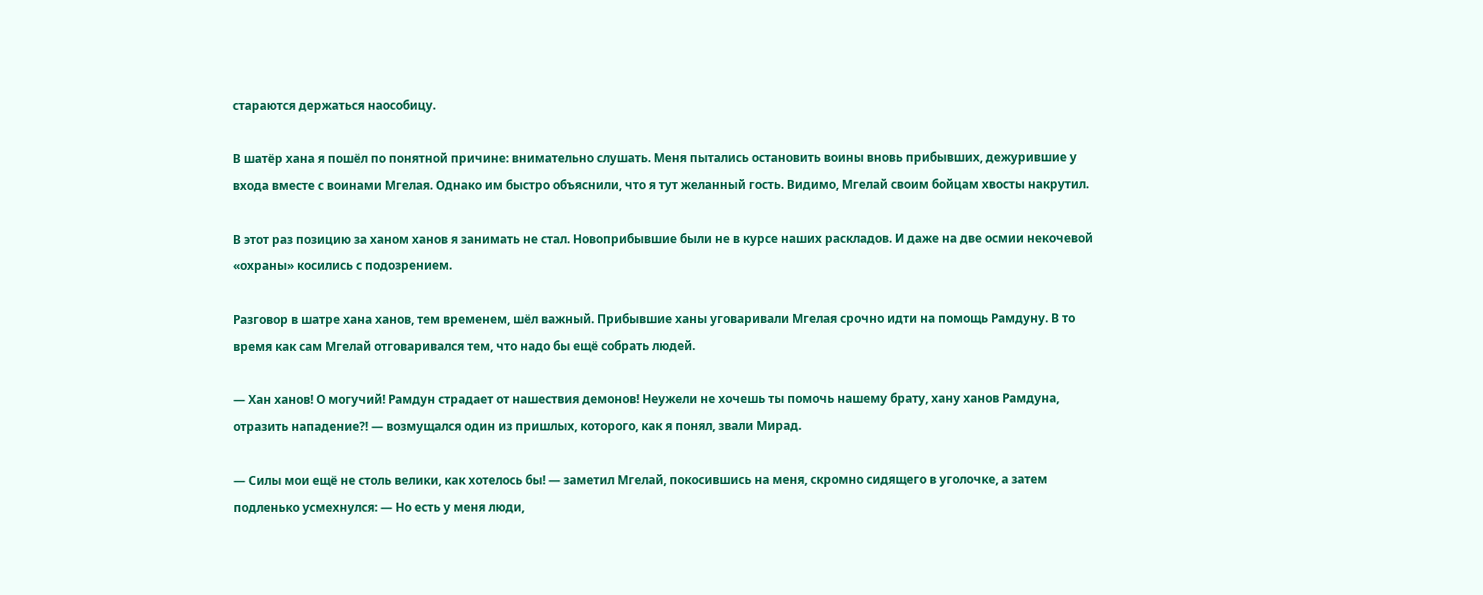стараются держаться наособицу.

В шатёр хана я пошёл по понятной причине: внимательно слушать. Меня пытались остановить воины вновь прибывших, дежурившие у входа вместе с воинами Мгелая. Однако им быстро объяснили, что я тут желанный гость. Видимо, Мгелай своим бойцам хвосты накрутил.

В этот раз позицию за ханом ханов я занимать не стал. Новоприбывшие были не в курсе наших раскладов. И даже на две осмии некочевой «охраны» косились с подозрением.

Разговор в шатре хана ханов, тем временем, шёл важный. Прибывшие ханы уговаривали Мгелая срочно идти на помощь Рамдуну. В то время как сам Мгелай отговаривался тем, что надо бы ещё собрать людей.

— Хан ханов! О могучий! Рамдун страдает от нашествия демонов! Неужели не хочешь ты помочь нашему брату, хану ханов Рамдуна, отразить нападение⁈ — возмущался один из пришлых, которого, как я понял, звали Мирад.

— Силы мои ещё не столь велики, как хотелось бы! — заметил Мгелай, покосившись на меня, скромно сидящего в уголочке, а затем подленько усмехнулся: — Но есть у меня люди,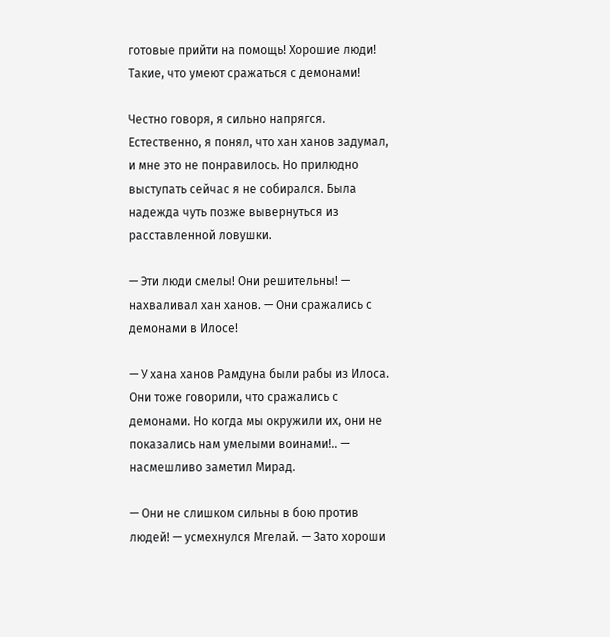готовые прийти на помощь! Хорошие люди! Такие, что умеют сражаться с демонами!

Честно говоря, я сильно напрягся. Естественно, я понял, что хан ханов задумал, и мне это не понравилось. Но прилюдно выступать сейчас я не собирался. Была надежда чуть позже вывернуться из расставленной ловушки.

— Эти люди смелы! Они решительны! — нахваливал хан ханов. — Они сражались с демонами в Илосе!

— У хана ханов Рамдуна были рабы из Илоса. Они тоже говорили, что сражались с демонами. Но когда мы окружили их, они не показались нам умелыми воинами!.. — насмешливо заметил Мирад.

— Они не слишком сильны в бою против людей! — усмехнулся Мгелай. — Зато хороши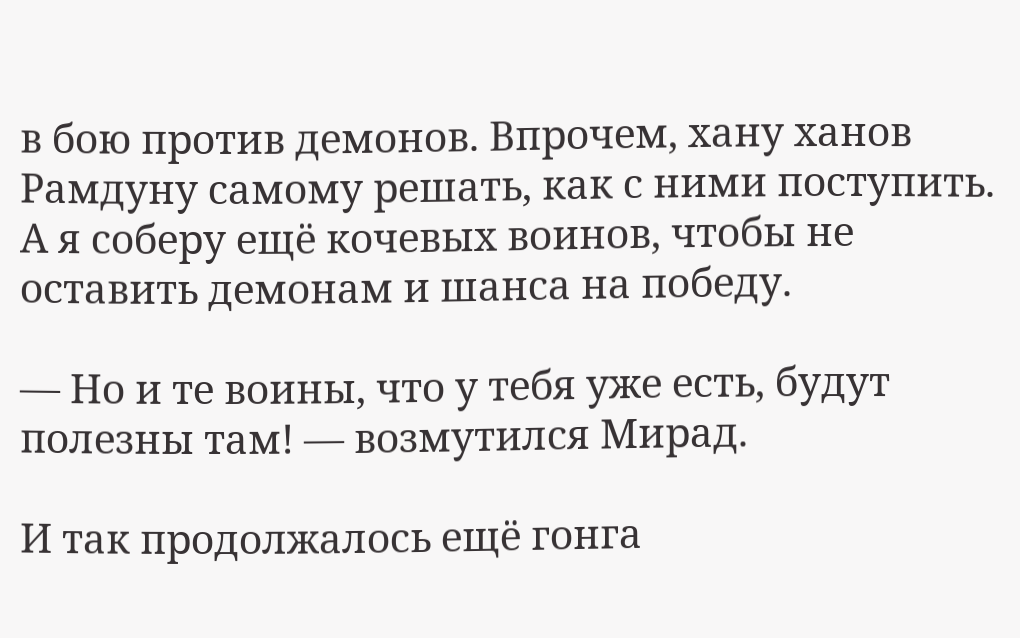в бою против демонов. Впрочем, хану ханов Рамдуну самому решать, как с ними поступить. А я соберу ещё кочевых воинов, чтобы не оставить демонам и шанса на победу.

— Но и те воины, что у тебя уже есть, будут полезны там! — возмутился Мирад.

И так продолжалось ещё гонга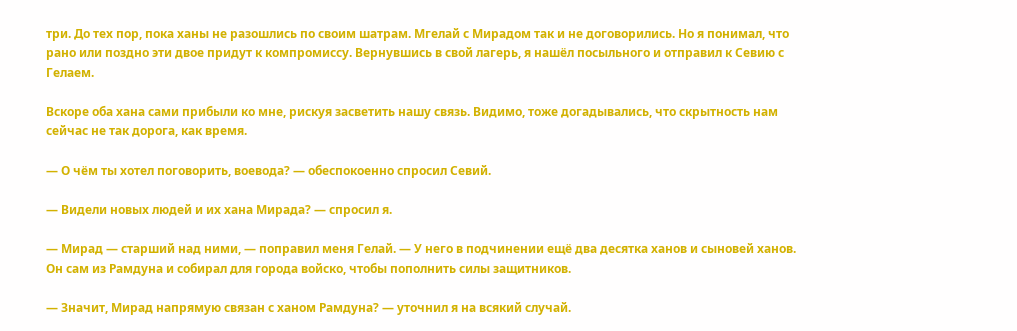три. До тех пор, пока ханы не разошлись по своим шатрам. Мгелай с Мирадом так и не договорились. Но я понимал, что рано или поздно эти двое придут к компромиссу. Вернувшись в свой лагерь, я нашёл посыльного и отправил к Севию с Гелаем.

Вскоре оба хана сами прибыли ко мне, рискуя засветить нашу связь. Видимо, тоже догадывались, что скрытность нам сейчас не так дорога, как время.

— О чём ты хотел поговорить, воевода? — обеспокоенно спросил Севий.

— Видели новых людей и их хана Мирада? — спросил я.

— Мирад — старший над ними, — поправил меня Гелай. — У него в подчинении ещё два десятка ханов и сыновей ханов. Он сам из Рамдуна и собирал для города войско, чтобы пополнить силы защитников.

— Значит, Мирад напрямую связан с ханом Рамдуна? — уточнил я на всякий случай.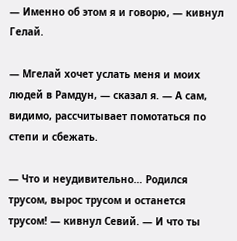— Именно об этом я и говорю, — кивнул Гелай.

— Мгелай хочет услать меня и моих людей в Рамдун, — сказал я. — А сам, видимо, рассчитывает помотаться по степи и сбежать.

— Что и неудивительно… Родился трусом, вырос трусом и останется трусом! — кивнул Севий. — И что ты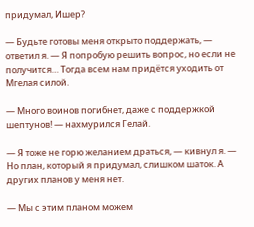придумал, Ишер?

— Будьте готовы меня открыто поддержать, — ответил я. — Я попробую решить вопрос, но если не получится… Тогда всем нам придётся уходить от Мгелая силой.

— Много воинов погибнет, даже с поддержкой шептунов! — нахмурился Гелай.

— Я тоже не горю желанием драться, — кивнул я. — Но план, который я придумал, слишком шаток. А других планов у меня нет.

— Мы с этим планом можем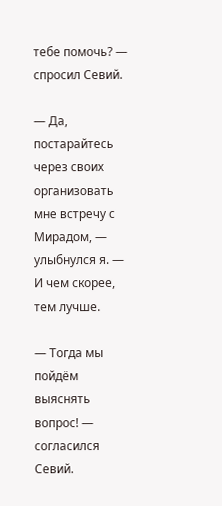тебе помочь? — спросил Севий.

— Да, постарайтесь через своих организовать мне встречу с Мирадом, — улыбнулся я. — И чем скорее, тем лучше.

— Тогда мы пойдём выяснять вопрос! — согласился Севий.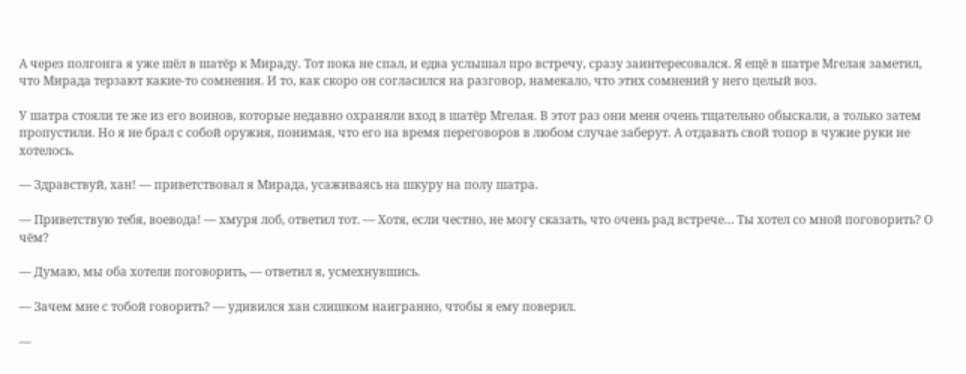А через полгонга я уже шёл в шатёр к Мираду. Тот пока не спал, и едва услышал про встречу, сразу заинтересовался. Я ещё в шатре Мгелая заметил, что Мирада терзают какие-то сомнения. И то, как скоро он согласился на разговор, намекало, что этих сомнений у него целый воз.

У шатра стояли те же из его воинов, которые недавно охраняли вход в шатёр Мгелая. В этот раз они меня очень тщательно обыскали, а только затем пропустили. Но я не брал с собой оружия, понимая, что его на время переговоров в любом случае заберут. А отдавать свой топор в чужие руки не хотелось.

— Здравствуй, хан! — приветствовал я Мирада, усаживаясь на шкуру на полу шатра.

— Приветствую тебя, воевода! — хмуря лоб, ответил тот. — Хотя, если честно, не могу сказать, что очень рад встрече… Ты хотел со мной поговорить? О чём?

— Думаю, мы оба хотели поговорить, — ответил я, усмехнувшись.

— Зачем мне с тобой говорить? — удивился хан слишком наигранно, чтобы я ему поверил.

—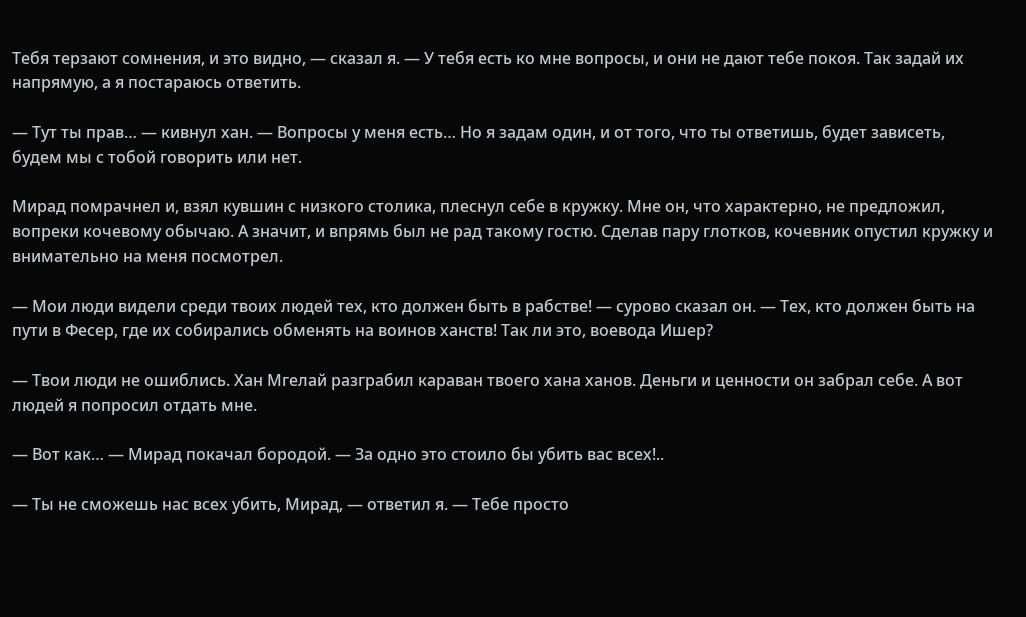Тебя терзают сомнения, и это видно, — сказал я. — У тебя есть ко мне вопросы, и они не дают тебе покоя. Так задай их напрямую, а я постараюсь ответить.

— Тут ты прав… — кивнул хан. — Вопросы у меня есть… Но я задам один, и от того, что ты ответишь, будет зависеть, будем мы с тобой говорить или нет.

Мирад помрачнел и, взял кувшин с низкого столика, плеснул себе в кружку. Мне он, что характерно, не предложил, вопреки кочевому обычаю. А значит, и впрямь был не рад такому гостю. Сделав пару глотков, кочевник опустил кружку и внимательно на меня посмотрел.

— Мои люди видели среди твоих людей тех, кто должен быть в рабстве! — сурово сказал он. — Тех, кто должен быть на пути в Фесер, где их собирались обменять на воинов ханств! Так ли это, воевода Ишер?

— Твои люди не ошиблись. Хан Мгелай разграбил караван твоего хана ханов. Деньги и ценности он забрал себе. А вот людей я попросил отдать мне.

— Вот как… — Мирад покачал бородой. — За одно это стоило бы убить вас всех!..

— Ты не сможешь нас всех убить, Мирад, — ответил я. — Тебе просто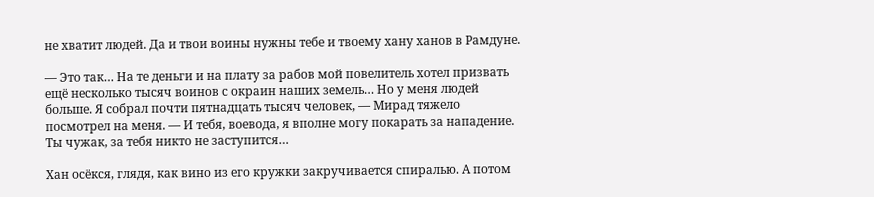не хватит людей. Да и твои воины нужны тебе и твоему хану ханов в Рамдуне.

— Это так… На те деньги и на плату за рабов мой повелитель хотел призвать ещё несколько тысяч воинов с окраин наших земель… Но у меня людей больше. Я собрал почти пятнадцать тысяч человек, — Мирад тяжело посмотрел на меня. — И тебя, воевода, я вполне могу покарать за нападение. Ты чужак, за тебя никто не заступится…

Хан осёкся, глядя, как вино из его кружки закручивается спиралью. А потом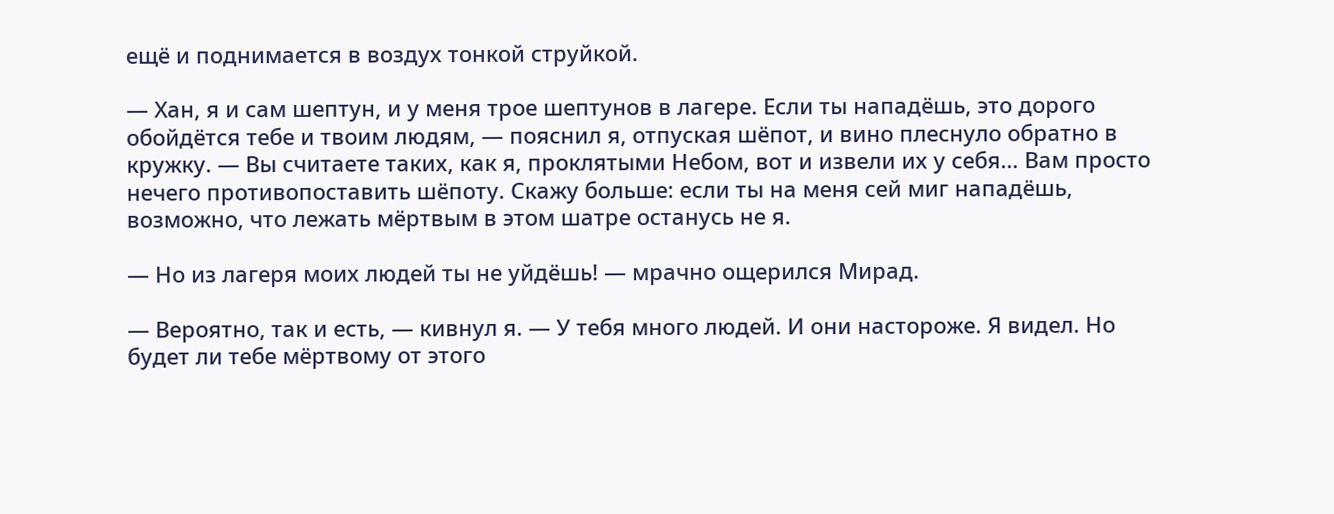ещё и поднимается в воздух тонкой струйкой.

— Хан, я и сам шептун, и у меня трое шептунов в лагере. Если ты нападёшь, это дорого обойдётся тебе и твоим людям, — пояснил я, отпуская шёпот, и вино плеснуло обратно в кружку. — Вы считаете таких, как я, проклятыми Небом, вот и извели их у себя… Вам просто нечего противопоставить шёпоту. Скажу больше: если ты на меня сей миг нападёшь, возможно, что лежать мёртвым в этом шатре останусь не я.

— Но из лагеря моих людей ты не уйдёшь! — мрачно ощерился Мирад.

— Вероятно, так и есть, — кивнул я. — У тебя много людей. И они настороже. Я видел. Но будет ли тебе мёртвому от этого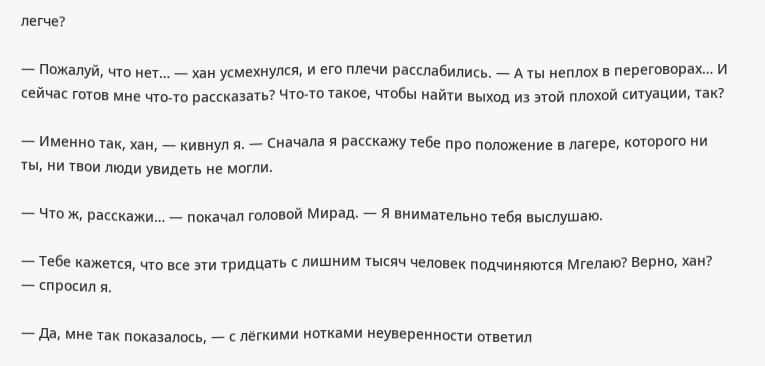легче?

— Пожалуй, что нет… — хан усмехнулся, и его плечи расслабились. — А ты неплох в переговорах… И сейчас готов мне что-то рассказать? Что-то такое, чтобы найти выход из этой плохой ситуации, так?

— Именно так, хан, — кивнул я. — Сначала я расскажу тебе про положение в лагере, которого ни ты, ни твои люди увидеть не могли.

— Что ж, расскажи… — покачал головой Мирад. — Я внимательно тебя выслушаю.

— Тебе кажется, что все эти тридцать с лишним тысяч человек подчиняются Мгелаю? Верно, хан? — спросил я.

— Да, мне так показалось, — с лёгкими нотками неуверенности ответил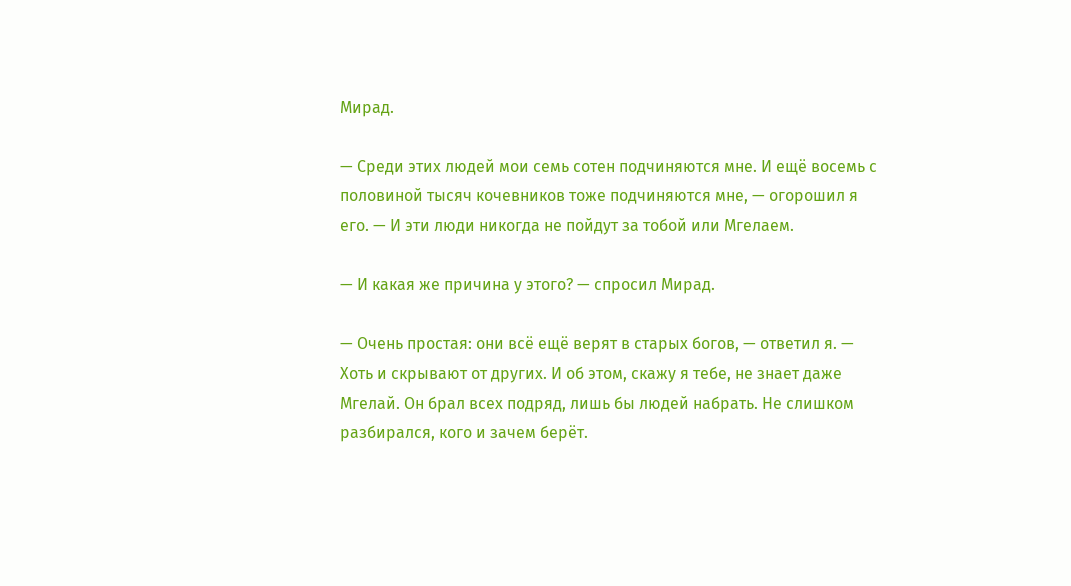Мирад.

— Среди этих людей мои семь сотен подчиняются мне. И ещё восемь с половиной тысяч кочевников тоже подчиняются мне, — огорошил я его. — И эти люди никогда не пойдут за тобой или Мгелаем.

— И какая же причина у этого? — спросил Мирад.

— Очень простая: они всё ещё верят в старых богов, — ответил я. — Хоть и скрывают от других. И об этом, скажу я тебе, не знает даже Мгелай. Он брал всех подряд, лишь бы людей набрать. Не слишком разбирался, кого и зачем берёт.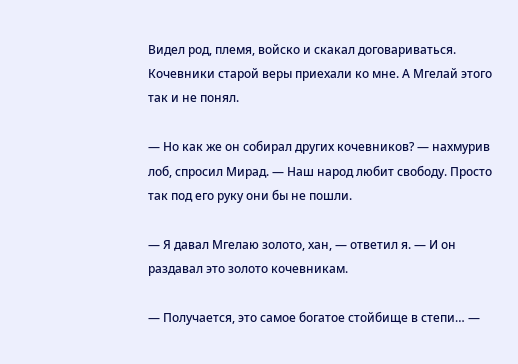Видел род, племя, войско и скакал договариваться. Кочевники старой веры приехали ко мне. А Мгелай этого так и не понял.

— Но как же он собирал других кочевников? — нахмурив лоб, спросил Мирад. — Наш народ любит свободу. Просто так под его руку они бы не пошли.

— Я давал Мгелаю золото, хан, — ответил я. — И он раздавал это золото кочевникам.

— Получается, это самое богатое стойбище в степи… —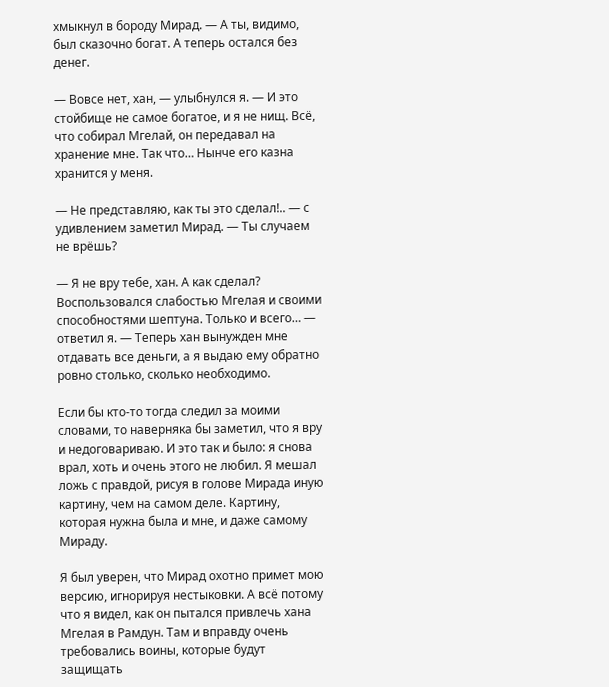хмыкнул в бороду Мирад. — А ты, видимо, был сказочно богат. А теперь остался без денег.

— Вовсе нет, хан, — улыбнулся я. — И это стойбище не самое богатое, и я не нищ. Всё, что собирал Мгелай, он передавал на хранение мне. Так что… Нынче его казна хранится у меня.

— Не представляю, как ты это сделал!.. — с удивлением заметил Мирад. — Ты случаем не врёшь?

— Я не вру тебе, хан. А как сделал? Воспользовался слабостью Мгелая и своими способностями шептуна. Только и всего… — ответил я. — Теперь хан вынужден мне отдавать все деньги, а я выдаю ему обратно ровно столько, сколько необходимо.

Если бы кто-то тогда следил за моими словами, то наверняка бы заметил, что я вру и недоговариваю. И это так и было: я снова врал, хоть и очень этого не любил. Я мешал ложь с правдой, рисуя в голове Мирада иную картину, чем на самом деле. Картину, которая нужна была и мне, и даже самому Мираду.

Я был уверен, что Мирад охотно примет мою версию, игнорируя нестыковки. А всё потому что я видел, как он пытался привлечь хана Мгелая в Рамдун. Там и вправду очень требовались воины, которые будут защищать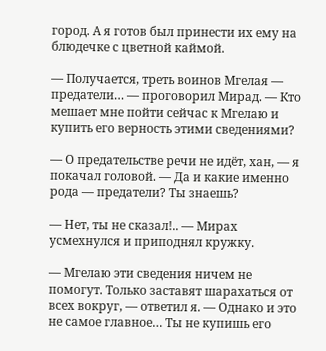город. А я готов был принести их ему на блюдечке с цветной каймой.

— Получается, треть воинов Мгелая — предатели… — проговорил Мирад. — Кто мешает мне пойти сейчас к Мгелаю и купить его верность этими сведениями?

— О предательстве речи не идёт, хан, — я покачал головой. — Да и какие именно рода — предатели? Ты знаешь?

— Нет, ты не сказал!.. — Мирах усмехнулся и приподнял кружку.

— Мгелаю эти сведения ничем не помогут. Только заставят шарахаться от всех вокруг, — ответил я. — Однако и это не самое главное… Ты не купишь его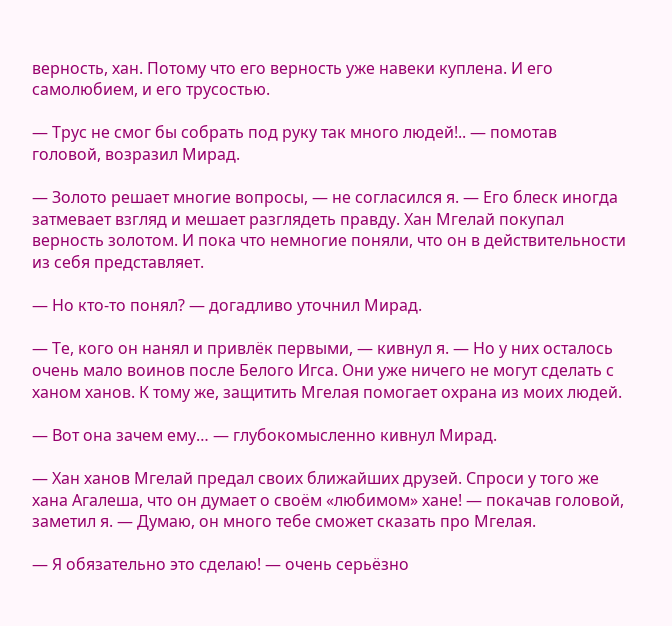верность, хан. Потому что его верность уже навеки куплена. И его самолюбием, и его трусостью.

— Трус не смог бы собрать под руку так много людей!.. — помотав головой, возразил Мирад.

— Золото решает многие вопросы, — не согласился я. — Его блеск иногда затмевает взгляд и мешает разглядеть правду. Хан Мгелай покупал верность золотом. И пока что немногие поняли, что он в действительности из себя представляет.

— Но кто-то понял? — догадливо уточнил Мирад.

— Те, кого он нанял и привлёк первыми, — кивнул я. — Но у них осталось очень мало воинов после Белого Игса. Они уже ничего не могут сделать с ханом ханов. К тому же, защитить Мгелая помогает охрана из моих людей.

— Вот она зачем ему… — глубокомысленно кивнул Мирад.

— Хан ханов Мгелай предал своих ближайших друзей. Спроси у того же хана Агалеша, что он думает о своём «любимом» хане! — покачав головой, заметил я. — Думаю, он много тебе сможет сказать про Мгелая.

— Я обязательно это сделаю! — очень серьёзно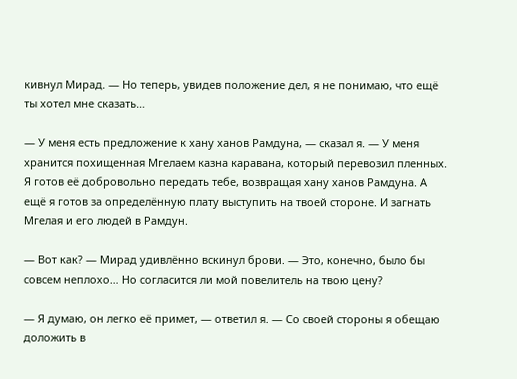кивнул Мирад. — Но теперь, увидев положение дел, я не понимаю, что ещё ты хотел мне сказать…

— У меня есть предложение к хану ханов Рамдуна, — сказал я. — У меня хранится похищенная Мгелаем казна каравана, который перевозил пленных. Я готов её добровольно передать тебе, возвращая хану ханов Рамдуна. А ещё я готов за определённую плату выступить на твоей стороне. И загнать Мгелая и его людей в Рамдун.

— Вот как? — Мирад удивлённо вскинул брови. — Это, конечно, было бы совсем неплохо… Но согласится ли мой повелитель на твою цену?

— Я думаю, он легко её примет, — ответил я. — Со своей стороны я обещаю доложить в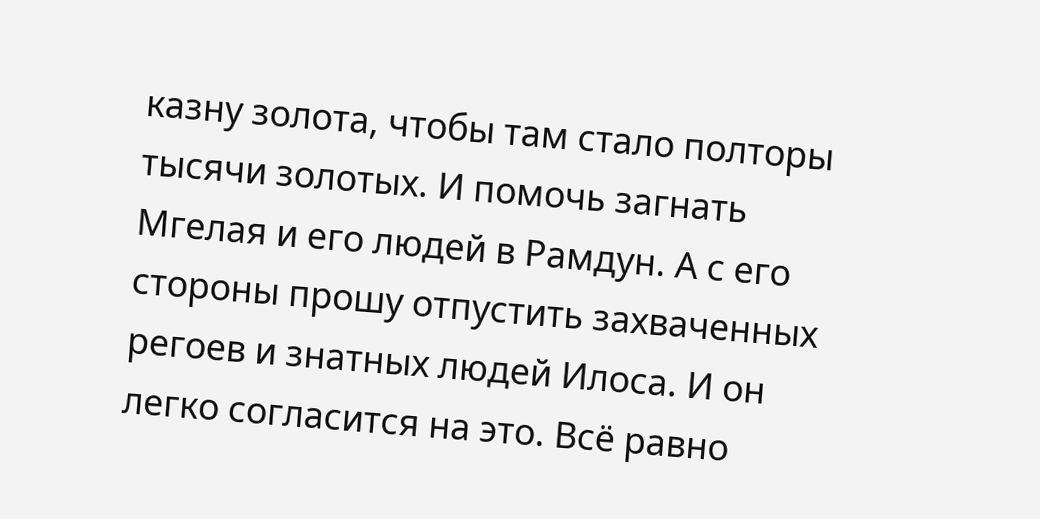казну золота, чтобы там стало полторы тысячи золотых. И помочь загнать Мгелая и его людей в Рамдун. А с его стороны прошу отпустить захваченных регоев и знатных людей Илоса. И он легко согласится на это. Всё равно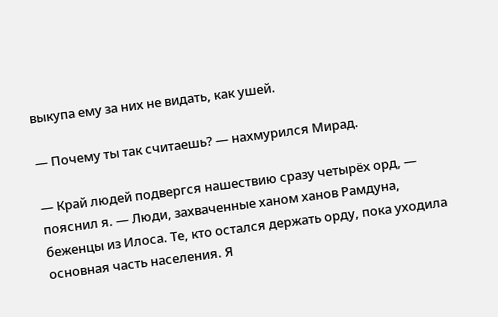выкупа ему за них не видать, как ушей.

— Почему ты так считаешь? — нахмурился Мирад.

— Край людей подвергся нашествию сразу четырёх орд, — пояснил я. — Люди, захваченные ханом ханов Рамдуна, беженцы из Илоса. Те, кто остался держать орду, пока уходила основная часть населения. Я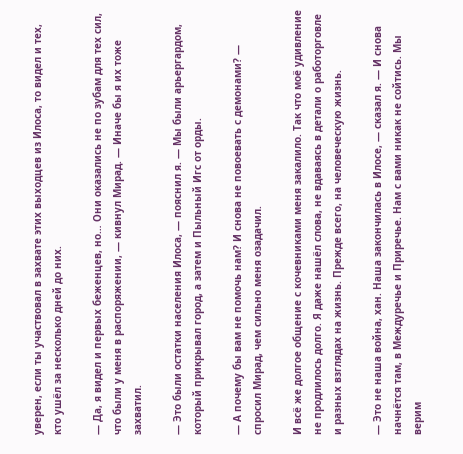уверен, если ты участвовал в захвате этих выходцев из Илоса, то видел и тех, кто ушёл за несколько дней до них.

— Да, я видел и первых беженцев, но… Они оказались не по зубам для тех сил, что были у меня в распоряжении, — кивнул Мирад. — Иначе бы я их тоже захватил.

— Это были остатки населения Илоса, — пояснил я. — Мы были арьергардом, который прикрывал город, а затем и Пыльный Игс от орды.

— А почему бы вам не помочь нам? И снова не повоевать с демонами? — спросил Мирад, чем сильно меня озадачил.

И всё же долгое общение с кочевниками меня закалило. Так что моё удивление не продлилось долго. Я даже нашёл слова, не вдаваясь в детали о работорговле и разных взглядах на жизнь. Прежде всего, на человеческую жизнь.

— Это не наша война, хан. Наша закончилась в Илосе, — сказал я. — И снова начнётся там, в Междуречье и Приречье. Нам с вами никак не сойтись. Мы верим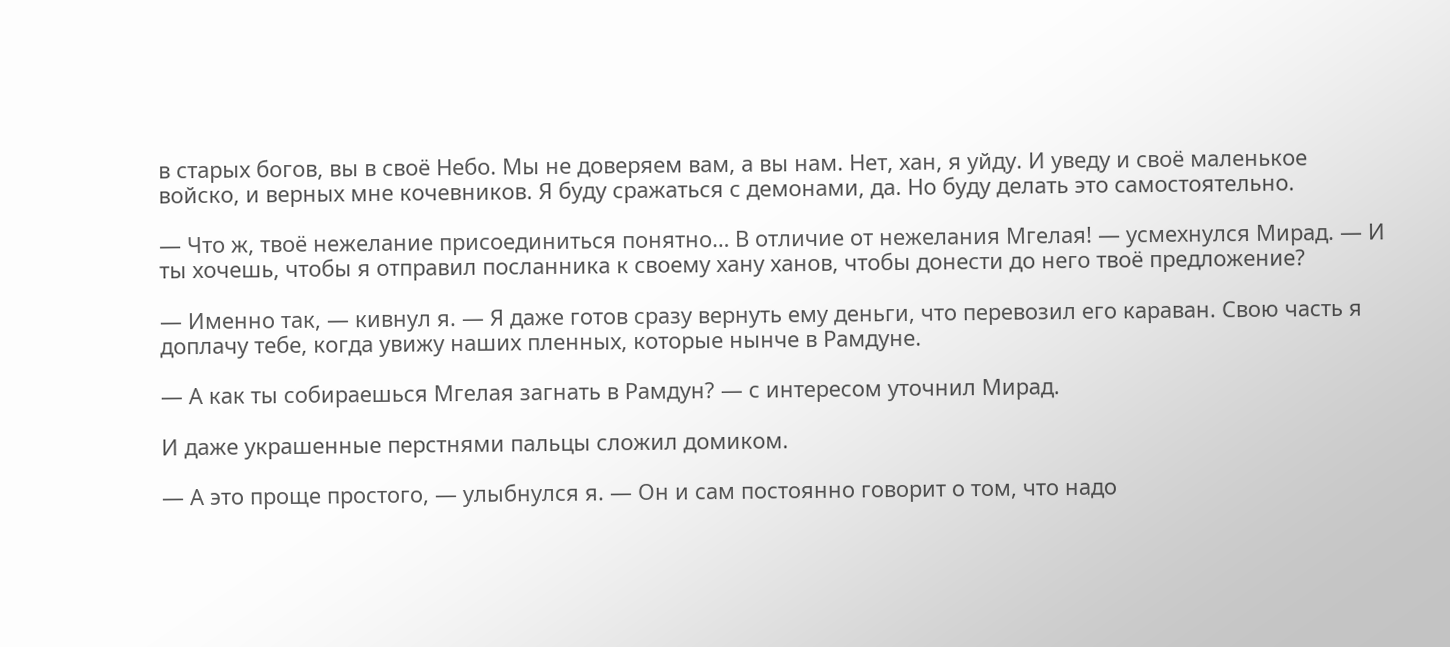в старых богов, вы в своё Небо. Мы не доверяем вам, а вы нам. Нет, хан, я уйду. И уведу и своё маленькое войско, и верных мне кочевников. Я буду сражаться с демонами, да. Но буду делать это самостоятельно.

— Что ж, твоё нежелание присоединиться понятно… В отличие от нежелания Мгелая! — усмехнулся Мирад. — И ты хочешь, чтобы я отправил посланника к своему хану ханов, чтобы донести до него твоё предложение?

— Именно так, — кивнул я. — Я даже готов сразу вернуть ему деньги, что перевозил его караван. Свою часть я доплачу тебе, когда увижу наших пленных, которые нынче в Рамдуне.

— А как ты собираешься Мгелая загнать в Рамдун? — с интересом уточнил Мирад.

И даже украшенные перстнями пальцы сложил домиком.

— А это проще простого, — улыбнулся я. — Он и сам постоянно говорит о том, что надо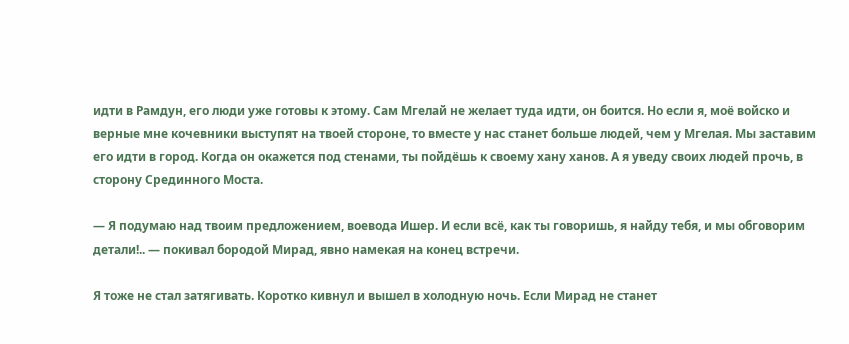идти в Рамдун, его люди уже готовы к этому. Сам Мгелай не желает туда идти, он боится. Но если я, моё войско и верные мне кочевники выступят на твоей стороне, то вместе у нас станет больше людей, чем у Мгелая. Мы заставим его идти в город. Когда он окажется под стенами, ты пойдёшь к своему хану ханов. А я уведу своих людей прочь, в сторону Срединного Моста.

— Я подумаю над твоим предложением, воевода Ишер. И если всё, как ты говоришь, я найду тебя, и мы обговорим детали!.. — покивал бородой Мирад, явно намекая на конец встречи.

Я тоже не стал затягивать. Коротко кивнул и вышел в холодную ночь. Если Мирад не станет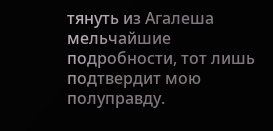тянуть из Агалеша мельчайшие подробности, тот лишь подтвердит мою полуправду.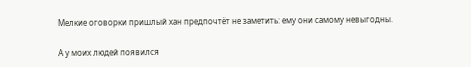Мелкие оговорки пришлый хан предпочтёт не заметить: ему они самому невыгодны.

А у моих людей появился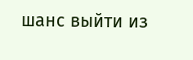шанс выйти из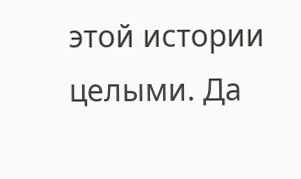этой истории целыми. Да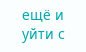ещё и уйти с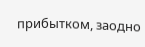прибытком, заодно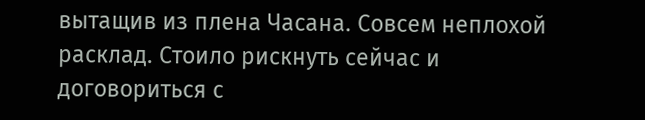вытащив из плена Часана. Совсем неплохой расклад. Стоило рискнуть сейчас и договориться с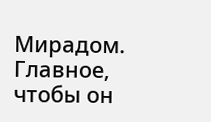Мирадом. Главное, чтобы он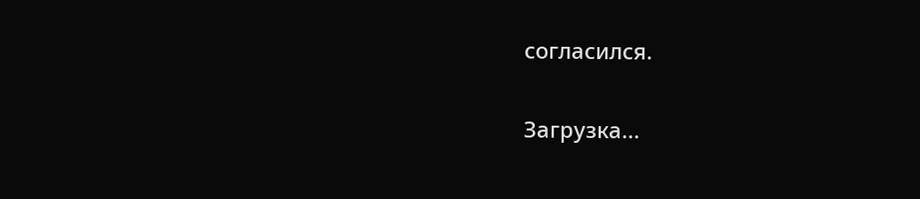согласился.

Загрузка...